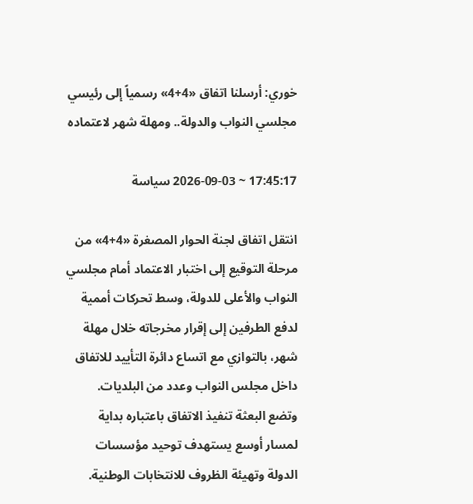خوري: أرسلنا اتفاق «4+4» رسمياً إلى رئيسي مجلسي النواب والدولة.. ومهلة شهر لاعتماده

17:45:17 ~ 2026-09-03 سياسة

انتقل اتفاق لجنة الحوار المصغرة «4+4» من مرحلة التوقيع إلى اختبار الاعتماد أمام مجلسي النواب والأعلى للدولة، وسط تحركات أممية لدفع الطرفين إلى إقرار مخرجاته خلال مهلة شهر، بالتوازي مع اتساع دائرة التأييد للاتفاق داخل مجلس النواب وعدد من البلديات. وتضع البعثة تنفيذ الاتفاق باعتباره بداية لمسار أوسع يستهدف توحيد مؤسسات الدولة وتهيئة الظروف للانتخابات الوطنية.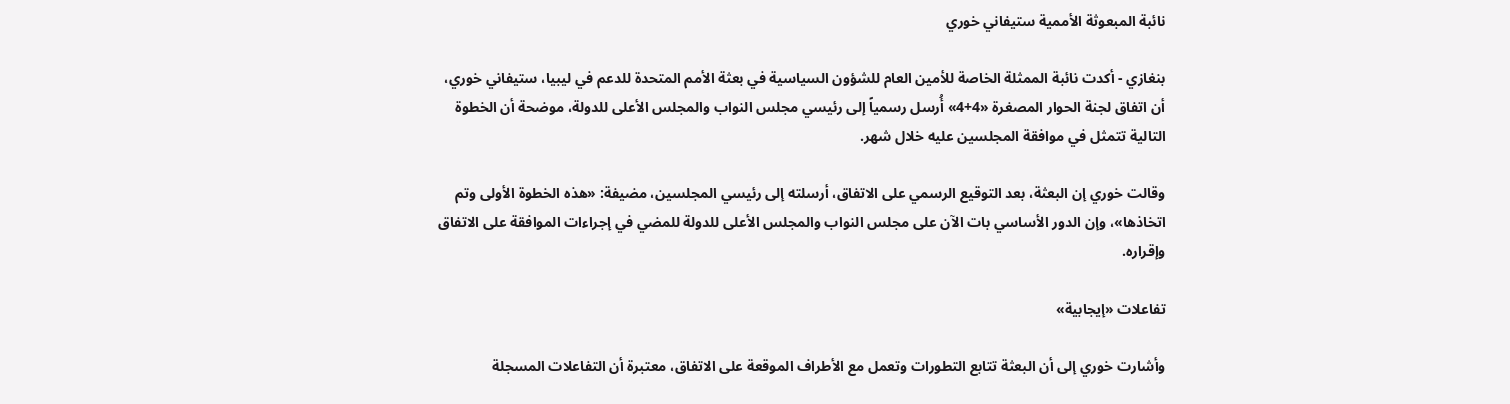نائبة المبعوثة الأممية ستيفاني خوري

بنغازي - أكدت نائبة الممثلة الخاصة للأمين العام للشؤون السياسية في بعثة الأمم المتحدة للدعم في ليبيا، ستيفاني خوري، أن اتفاق لجنة الحوار المصغرة «4+4» أُرسل رسمياً إلى رئيسي مجلس النواب والمجلس الأعلى للدولة، موضحة أن الخطوة التالية تتمثل في موافقة المجلسين عليه خلال شهر.

وقالت خوري إن البعثة، بعد التوقيع الرسمي على الاتفاق، أرسلته إلى رئيسي المجلسين، مضيفة: «هذه الخطوة الأولى وتم اتخاذها»، وإن الدور الأساسي بات الآن على مجلس النواب والمجلس الأعلى للدولة للمضي في إجراءات الموافقة على الاتفاق وإقراره.

تفاعلات «إيجابية»

وأشارت خوري إلى أن البعثة تتابع التطورات وتعمل مع الأطراف الموقعة على الاتفاق، معتبرة أن التفاعلات المسجلة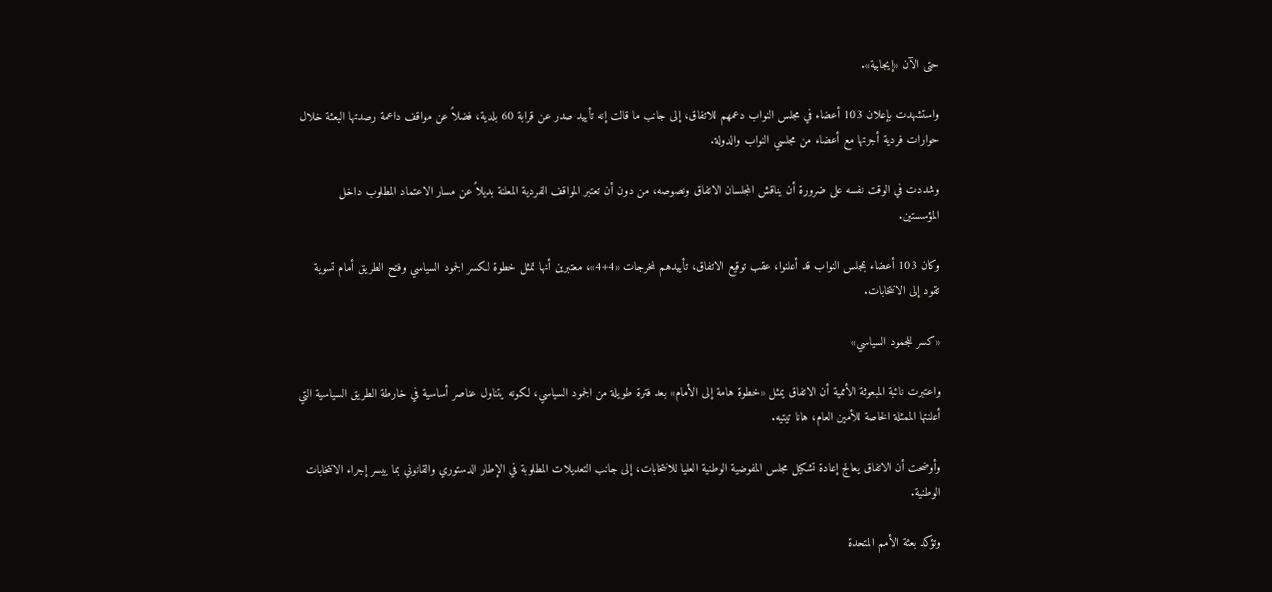حتى الآن «إيجابية».

واستشهدت بإعلان 103 أعضاء في مجلس النواب دعمهم للاتفاق، إلى جانب ما قالت إنه تأييد صدر عن قرابة 60 بلدية، فضلاً عن مواقف داعمة رصدتها البعثة خلال حوارات فردية أجرتها مع أعضاء من مجلسي النواب والدولة.

وشددت في الوقت نفسه على ضرورة أن يناقش المجلسان الاتفاق ونصوصه، من دون أن تعتبر المواقف الفردية المعلنة بديلاً عن مسار الاعتماد المطلوب داخل المؤسستين.

وكان 103 أعضاء بمجلس النواب قد أعلنوا، عقب توقيع الاتفاق، تأييدهم لمخرجات «4+4»، معتبرين أنها تمثل خطوة لكسر الجمود السياسي وفتح الطريق أمام تسوية تقود إلى الانتخابات.

«كسر للجمود السياسي»

واعتبرت نائبة المبعوثة الأممية أن الاتفاق يمثل «خطوة هامة إلى الأمام» بعد فترة طويلة من الجمود السياسي، لكونه يتناول عناصر أساسية في خارطة الطريق السياسية التي أعلنتها الممثلة الخاصة للأمين العام، هانا تيتيه.

وأوضحت أن الاتفاق يعالج إعادة تشكيل مجلس المفوضية الوطنية العليا للانتخابات، إلى جانب التعديلات المطلوبة في الإطار الدستوري والقانوني بما ييسر إجراء الانتخابات الوطنية.

وتؤكد بعثة الأمم المتحدة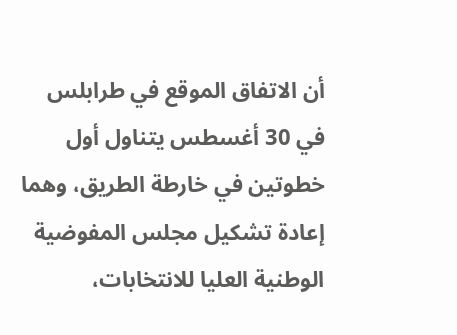أن الاتفاق الموقع في طرابلس في 30 أغسطس يتناول أول خطوتين في خارطة الطريق، وهما إعادة تشكيل مجلس المفوضية الوطنية العليا للانتخابات،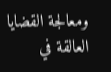ومعالجة القضايا العالقة في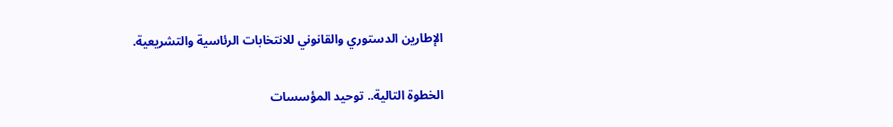الإطارين الدستوري والقانوني للانتخابات الرئاسية والتشريعية.

الخطوة التالية.. توحيد المؤسسات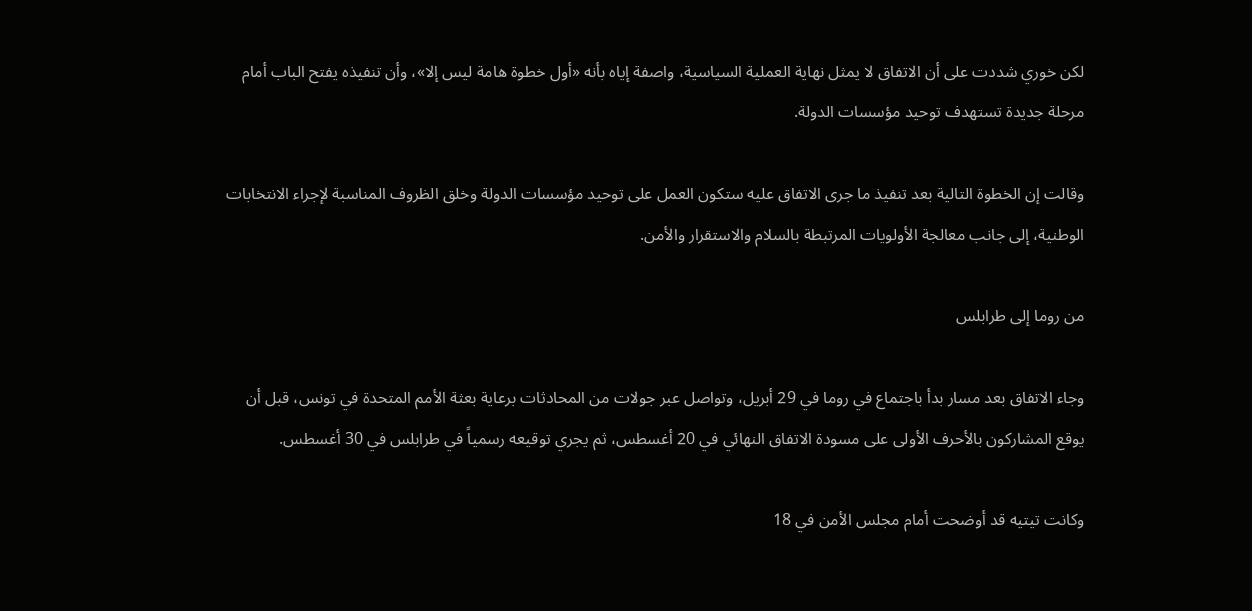لكن خوري شددت على أن الاتفاق لا يمثل نهاية العملية السياسية، واصفة إياه بأنه «أول خطوة هامة ليس إلا»، وأن تنفيذه يفتح الباب أمام مرحلة جديدة تستهدف توحيد مؤسسات الدولة.

وقالت إن الخطوة التالية بعد تنفيذ ما جرى الاتفاق عليه ستكون العمل على توحيد مؤسسات الدولة وخلق الظروف المناسبة لإجراء الانتخابات الوطنية، إلى جانب معالجة الأولويات المرتبطة بالسلام والاستقرار والأمن.

من روما إلى طرابلس

وجاء الاتفاق بعد مسار بدأ باجتماع في روما في 29 أبريل، وتواصل عبر جولات من المحادثات برعاية بعثة الأمم المتحدة في تونس، قبل أن يوقع المشاركون بالأحرف الأولى على مسودة الاتفاق النهائي في 20 أغسطس، ثم يجري توقيعه رسمياً في طرابلس في 30 أغسطس.

وكانت تيتيه قد أوضحت أمام مجلس الأمن في 18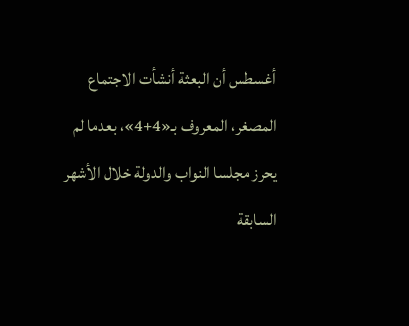أغسطس أن البعثة أنشأت الاجتماع المصغر، المعروف بـ«4+4»، بعدما لم يحرز مجلسا النواب والدولة خلال الأشهر السابقة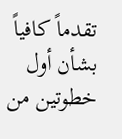تقدماً كافياً بشأن أول خطوتين من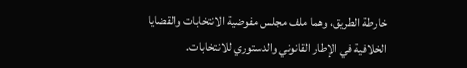خارطة الطريق، وهما ملف مجلس مفوضية الانتخابات والقضايا الخلافية في الإطار القانوني والدستوري للانتخابات.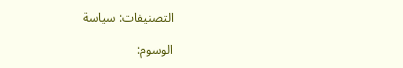التصنيفات: سياسة

الوسوم: